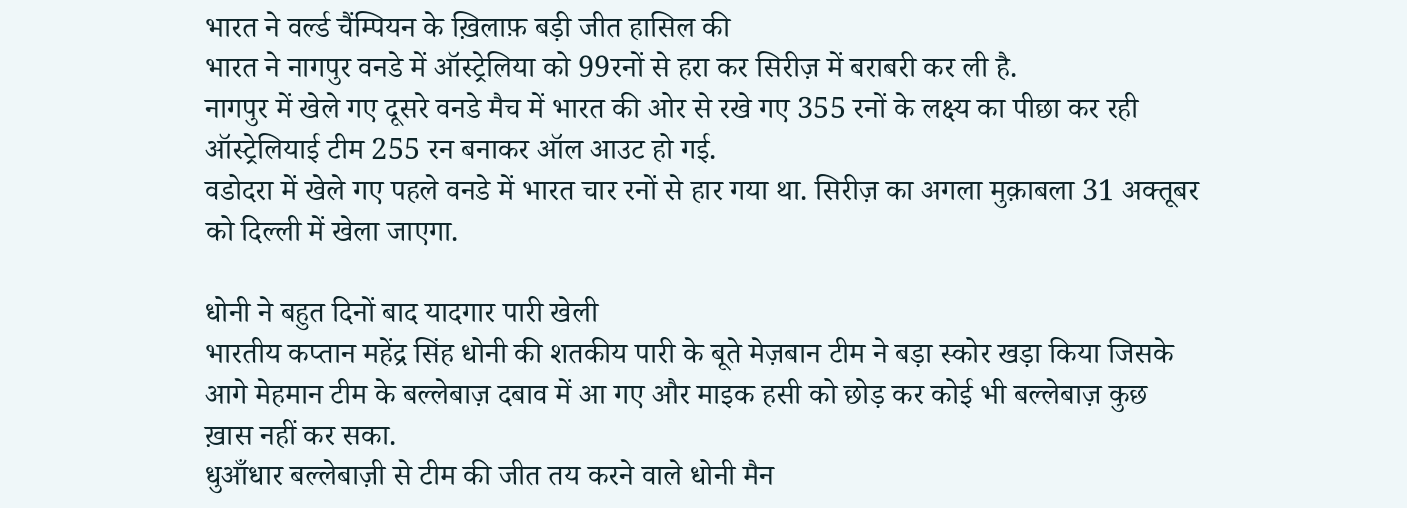भारत ने वर्ल्ड चैंम्पियन के ख़िलाफ़ बड़ी जीत हासिल की
भारत ने नागपुर वनडे में ऑस्ट्रेलिया को 99रनों से हरा कर सिरीज़ में बराबरी कर ली है.
नागपुर में खेले गए दूसरे वनडे मैच में भारत की ओर से रखे गए 355 रनों के लक्ष्य का पीछा कर रही ऑस्ट्रेलियाई टीम 255 रन बनाकर ऑल आउट हो गई.
वडोदरा में खेले गए पहले वनडे में भारत चार रनों से हार गया था. सिरीज़ का अगला मुक़ाबला 31 अक्तूबर को दिल्ली में खेला जाएगा.

धोनी ने बहुत दिनों बाद यादगार पारी खेली
भारतीय कप्तान महेंद्र सिंह धोनी की शतकीय पारी के बूते मेज़बान टीम ने बड़ा स्कोर खड़ा किया जिसके आगे मेहमान टीम के बल्लेबाज़ दबाव में आ गए और माइक हसी को छोड़ कर कोई भी बल्लेबाज़ कुछ ख़ास नहीं कर सका.
धुआँधार बल्लेबाज़ी से टीम की जीत तय करने वाले धोनी मैन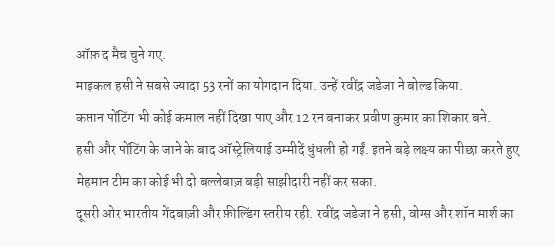ऑफ़ द मैच चुने गए.
माइकल हसी ने सबसे ज्यादा 53 रनों का योगदान दिया. उन्हें रवींद्र जडेजा ने बोल्ड किया.
कप्तान पोंटिंग भी कोई कमाल नहीं दिखा पाए और 12 रन बनाकर प्रवीण कुमार का शिकार बने.
हसी और पोंटिंग के जाने के बाद ऑस्ट्रेलियाई उम्मीदें धुंधली हो गईं. इतने बड़े लक्ष्य का पीछा करते हुए मेहमान टीम का कोई भी दो बल्लेबाज़ बड़ी साझीदारी नहीं कर सका.
दूसरी ओर भारतीय गेंदबाज़ी और फ़ील्डिंग स्तरीय रही. रवींद्र जडेजा ने हसी, वोग्स और शॉन मार्श का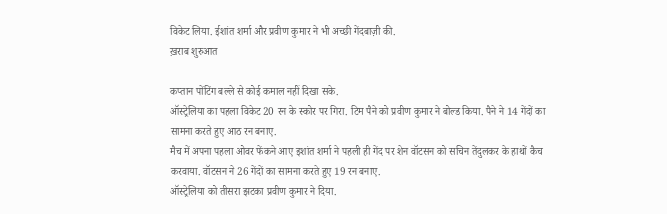विकेट लिया. ईशांत शर्मा और प्रवीण कुमार ने भी अच्छी गेंदबाज़ी की.
ख़राब शुरुआत

कप्तान पोंटिंग बल्ले से कोई कमाल नहीं दिखा सके.
ऑस्ट्रेलिया का पहला विकेट 20 रन के स्कोर पर गिरा. टिम पैने को प्रवीण कुमार ने बोल्ड किया. पैने ने 14 गेंदों का सामना करते हुए आठ रन बनाए.
मैच में अपना पहला ओवर फेंकने आए इशांत शर्मा ने पहली ही गेंद पर शेन वॉटसन को सचिन तेंदुलकर के हाथों कैच करवाया. वॉटसन ने 26 गेंदों का सामना करते हुए 19 रन बनाए.
ऑस्ट्रेलिया को तीसरा झटका प्रवीण कुमार ने दिया.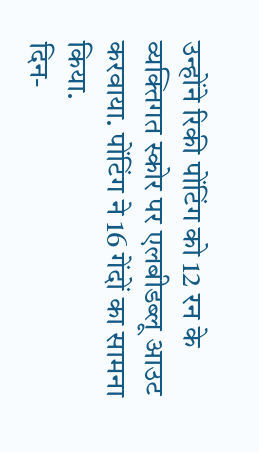उन्होंने रिकी पोंटिंग को 12 रन के व्यक्तिगत स्कोर पर एलबीडब्लू आउट करवाया. पोंटिंग ने 16 गेंदों का सामना किया.
दिन-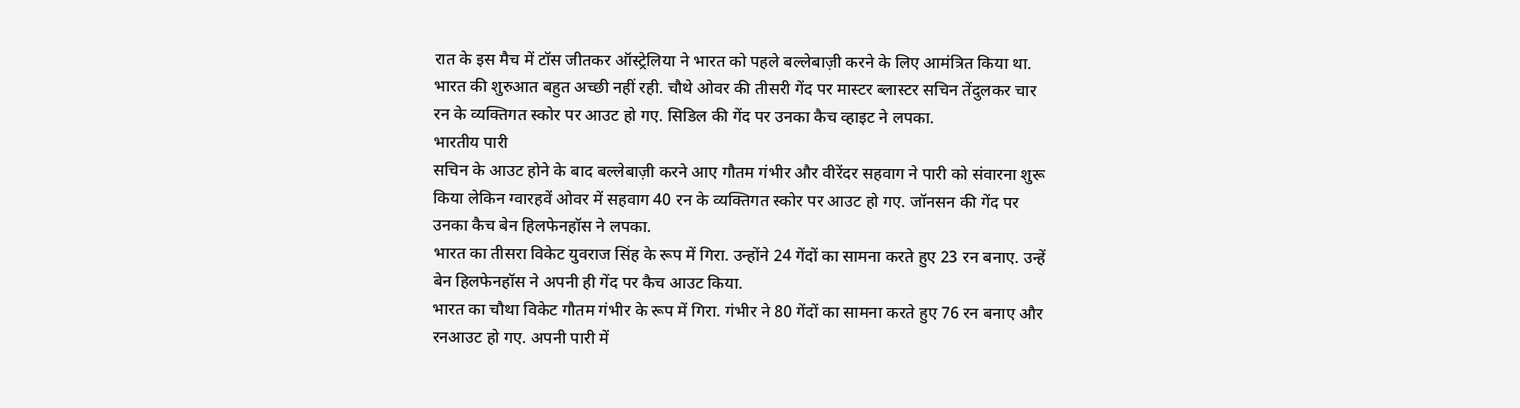रात के इस मैच में टॉस जीतकर ऑस्ट्रेलिया ने भारत को पहले बल्लेबाज़ी करने के लिए आमंत्रित किया था.
भारत की शुरुआत बहुत अच्छी नहीं रही. चौथे ओवर की तीसरी गेंद पर मास्टर ब्लास्टर सचिन तेंदुलकर चार रन के व्यक्तिगत स्कोर पर आउट हो गए. सिडिल की गेंद पर उनका कैच व्हाइट ने लपका.
भारतीय पारी
सचिन के आउट होने के बाद बल्लेबाज़ी करने आए गौतम गंभीर और वीरेंदर सहवाग ने पारी को संवारना शुरू किया लेकिन ग्वारहवें ओवर में सहवाग 40 रन के व्यक्तिगत स्कोर पर आउट हो गए. जॉनसन की गेंद पर उनका कैच बेन हिलफेनहॉस ने लपका.
भारत का तीसरा विकेट युवराज सिंह के रूप में गिरा. उन्होंने 24 गेंदों का सामना करते हुए 23 रन बनाए. उन्हें बेन हिलफेनहॉस ने अपनी ही गेंद पर कैच आउट किया.
भारत का चौथा विकेट गौतम गंभीर के रूप में गिरा. गंभीर ने 80 गेंदों का सामना करते हुए 76 रन बनाए और रनआउट हो गए. अपनी पारी में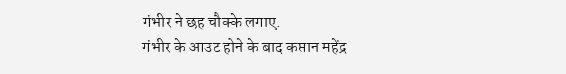गंभीर ने छह चौक्के लगाए.
गंभीर के आउट होने के बाद कप्तान महेंद्र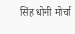सिंह धोनी मोर्चा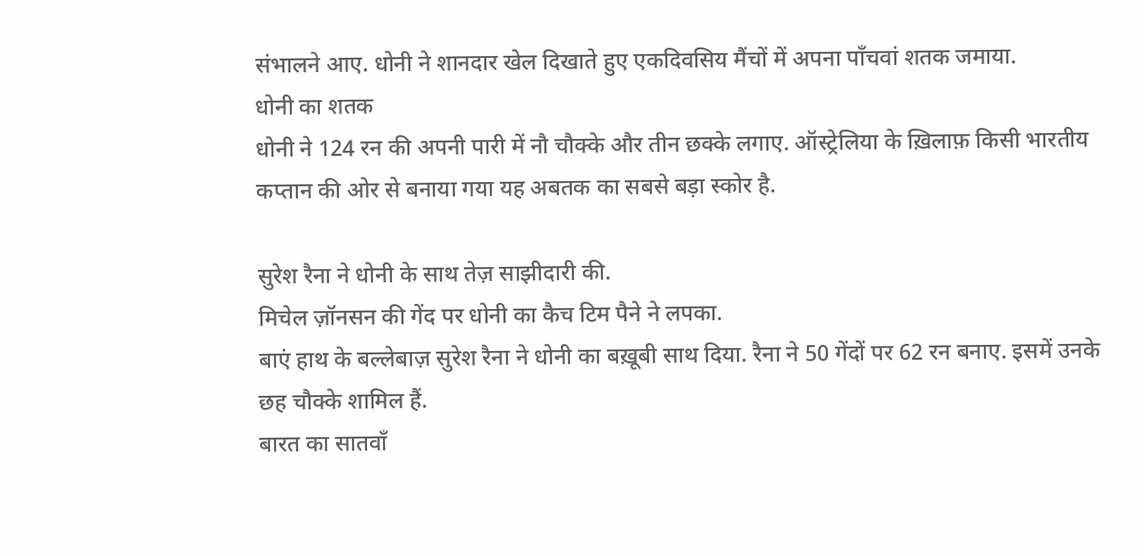संभालने आए. धोनी ने शानदार खेल दिखाते हुए एकदिवसिय मैंचों में अपना पाँचवां शतक जमाया.
धोनी का शतक
धोनी ने 124 रन की अपनी पारी में नौ चौक्के और तीन छक्के लगाए. ऑस्ट्रेलिया के ख़िलाफ़ किसी भारतीय कप्तान की ओर से बनाया गया यह अबतक का सबसे बड़ा स्कोर है.

सुरेश रैना ने धोनी के साथ तेज़ साझीदारी की.
मिचेल ज़ॉनसन की गेंद पर धोनी का कैच टिम पैने ने लपका.
बाएं हाथ के बल्लेबाज़ सुरेश रैना ने धोनी का बख़ूबी साथ दिया. रैना ने 50 गेंदों पर 62 रन बनाए. इसमें उनके छह चौक्के शामिल हैं.
बारत का सातवाँ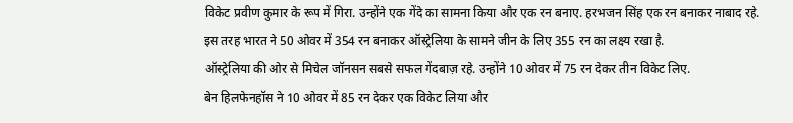विकेट प्रवीण कुमार के रूप में गिरा. उन्होंने एक गेंदे का सामना किया और एक रन बनाए. हरभजन सिंह एक रन बनाकर नाबाद रहे.
इस तरह भारत ने 50 ओवर में 354 रन बनाकर ऑस्ट्रेलिया के सामने जीन के लिए 355 रन का लक्ष्य रखा है.
ऑस्ट्रेलिया की ओर से मिचेल जॉनसन सबसे सफल गेंदबाज़ रहे. उन्होंने 10 ओवर में 75 रन देकर तीन विकेट लिए.
बेन हिलफेनहॉस ने 10 ओवर में 85 रन देकर एक विकेट लिया और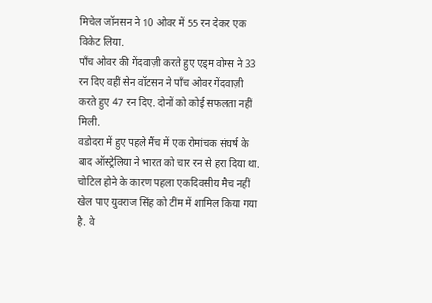मिचेल जॉनसन ने 10 ओवर में 55 रन देकर एक विकेट लिया.
पाँच ओवर की गेंदवाज़ी करते हुए एड्म वोग्स ने 33 रन दिए वहीं सेन वॉटसन ने पाँच ओवर गेंदवाज़ी करते हुए 47 रन दिए. दोनों को कोई सफलता नहीं मिली.
वडोदरा में हुए पहले मैंच में एक रोमांचक संघर्ष के बाद ऑस्ट्रेलिया ने भारत को चार रन से हरा दिया था.
चोटिल होने के कारण पहला एकदिवसीय मैच नहीं खेल पाए युवराज सिंह को टींम में शामिल किया गया है. वे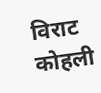विराट कोहली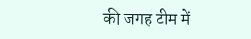की जगह टीम में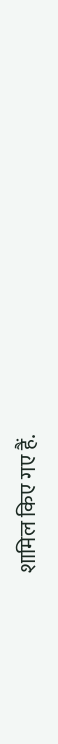शामिल किए गए हैं.